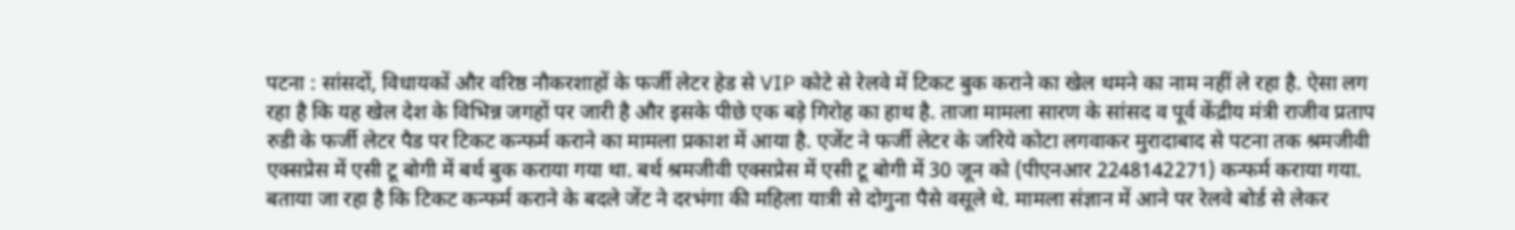पटना : सांसदों, विधायकों और वरिष्ठ नौकरशाहों के फर्जी लेटर हेड से VIP कोटे से रेलवे में टिकट बुक कराने का खेल थमने का नाम नहीं ले रहा है. ऐसा लग रहा है कि यह खेल देश के विभिन्न जगहों पर जारी है और इसके पीछे एक बड़े गिरोह का हाथ है. ताजा मामला सारण के सांसद व पूर्व केंद्रीय मंत्री राजीव प्रताप रुडी के फर्जी लेटर पैड पर टिकट कन्फर्म कराने का मामला प्रकाश में आया है. एजेंट ने फर्जी लेटर के जरिये कोटा लगवाकर मुरादाबाद से पटना तक श्रमजीवी एक्सप्रेस में एसी टू बोगी में बर्थ बुक कराया गया था. बर्थ श्रमजीवी एक्सप्रेस में एसी टू बोगी में 30 जून को (पीएनआर 2248142271) कन्फर्म कराया गया. बताया जा रहा है कि टिकट कन्फर्म कराने के बदले जेंट ने दरभंगा की महिला यात्री से दोगुना पैसे वसूले थे. मामला संज्ञान में आने पर रेलवे बोर्ड से लेकर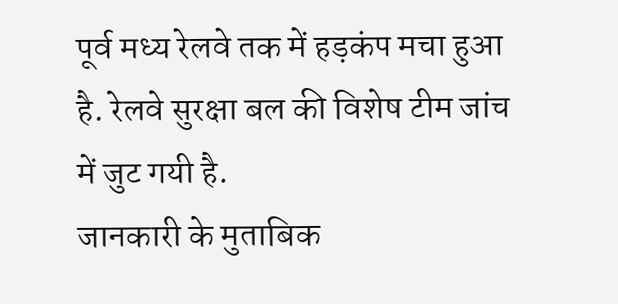पूर्व मध्य रेलवे तक में हड़कंप मचा हुआ है. रेलवे सुरक्षा बल की विशेष टीम जांच में जुट गयी है.
जानकारी के मुताबिक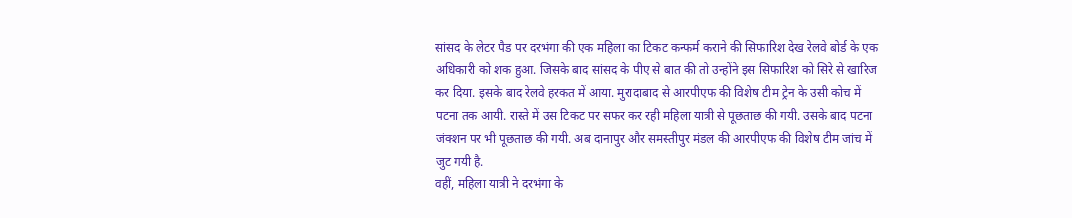सांसद के लेटर पैड पर दरभंगा की एक महिला का टिकट कन्फर्म कराने की सिफारिश देख रेलवे बोर्ड के एक अधिकारी को शक हुआ. जिसके बाद सांसद के पीए से बात की तो उन्होंने इस सिफारिश को सिरे से खारिज कर दिया. इसके बाद रेलवे हरकत में आया. मुरादाबाद से आरपीएफ की विशेष टीम ट्रेन के उसी कोच में पटना तक आयी. रास्ते में उस टिकट पर सफर कर रही महिला यात्री से पूछताछ की गयी. उसके बाद पटना जंक्शन पर भी पूछताछ की गयी. अब दानापुर और समस्तीपुर मंडल की आरपीएफ की विशेष टीम जांच में जुट गयी है.
वहीं, महिला यात्री ने दरभंगा के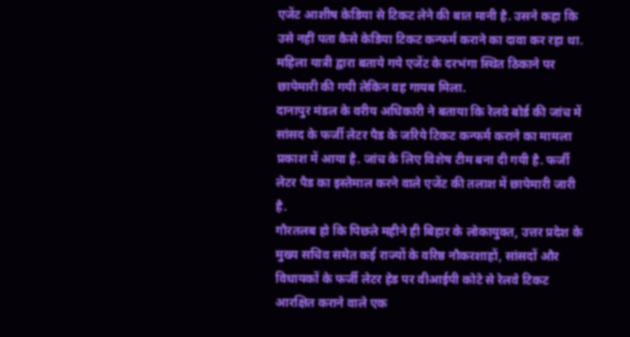एजेंट आशीष केडिया से टिकट लेने की बात मानी है. उसने कहा कि उसे नहीं पता कैसे केडिया टिकट कन्फर्म कराने का दावा कर रहा था. महिला यात्री द्वारा बताये गये एजेंट के दरभंगा स्थित ठिकाने पर छापेमारी की गयी लेकिन वह गायब मिला.
दानापुर मंडल के वरीय अधिकारी ने बताया कि रेलवे बोर्ड की जांच में सांसद के फर्जी लेटर पैड के जरिये टिकट कन्फर्म कराने का मामला प्रकाश में आया है. जांच के लिए विशेष टीम बना दी गयी है. फर्जी लेटर पैड का इस्तेमाल करने वाले एजेंट की तलाश में छापेमारी जारी है.
गौरतलब हो कि पिछले महीने ही बिहार के लोकायुक्त, उत्तर प्रदेश के मुख्य सचिव समेत कई राज्यों के वरिष्ठ नौकरशाहों, सांसदों और विधायकों के फर्जी लेटर हेड पर वीआईपी कोटे से रेलवे टिकट आरक्षित कराने वाले एक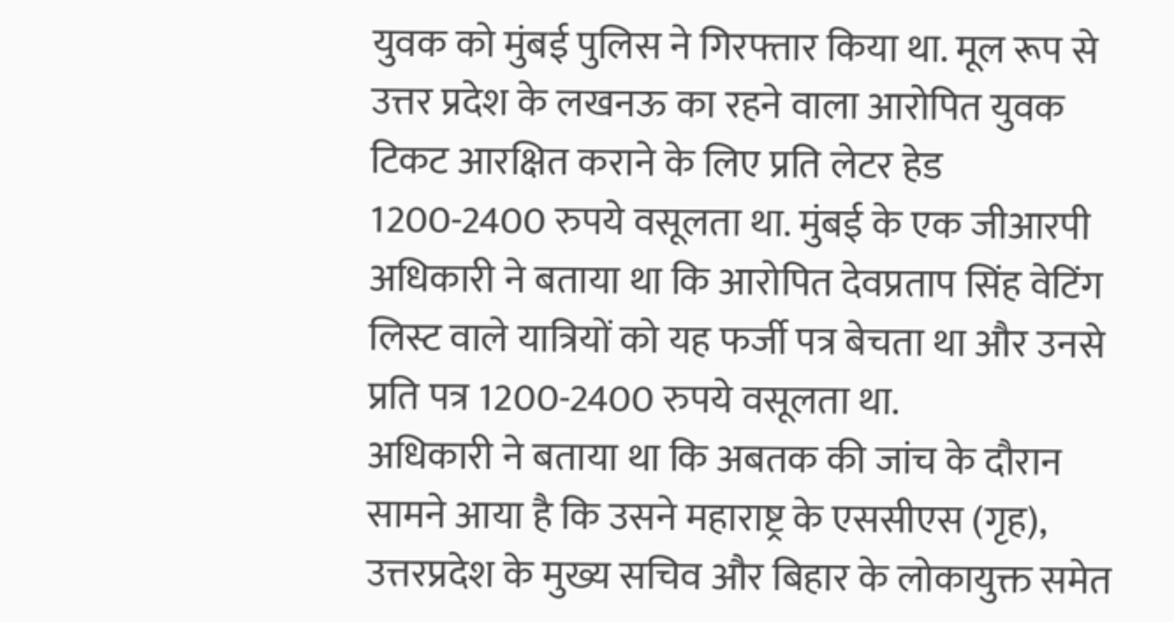युवक को मुंबई पुलिस ने गिरफ्तार किया था. मूल रूप से उत्तर प्रदेश के लखनऊ का रहने वाला आरोपित युवक टिकट आरक्षित कराने के लिए प्रति लेटर हेड 1200-2400 रुपये वसूलता था. मुंबई के एक जीआरपी अधिकारी ने बताया था कि आरोपित देवप्रताप सिंह वेटिंग लिस्ट वाले यात्रियों को यह फर्जी पत्र बेचता था और उनसे प्रति पत्र 1200-2400 रुपये वसूलता था.
अधिकारी ने बताया था कि अबतक की जांच के दौरान सामने आया है कि उसने महाराष्ट्र के एससीएस (गृह), उत्तरप्रदेश के मुख्य सचिव और बिहार के लोकायुक्त समेत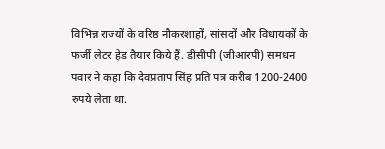विभिन्न राज्यों के वरिष्ठ नौकरशाहों, सांसदों और विधायकों के फर्जी लेटर हेड तैयार किये हैं. डीसीपी (जीआरपी) समधन पवार ने कहा कि देवप्रताप सिंह प्रति पत्र करीब 1200-2400 रुपये लेता था.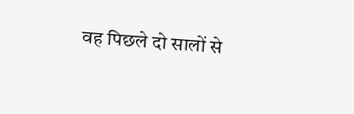वह पिछले दो सालों से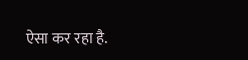ऐसा कर रहा है.